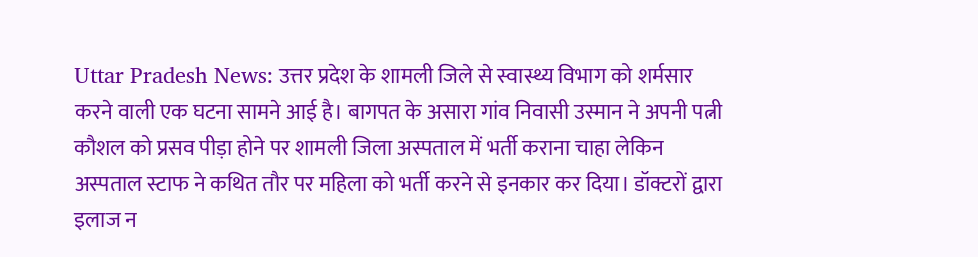Uttar Pradesh News: उत्तर प्रदेश के शामली जिले से स्वास्थ्य विभाग को शर्मसार करने वाली एक घटना सामने आई है। बागपत के असारा गांव निवासी उस्मान ने अपनी पत्नी कौशल को प्रसव पीड़ा होने पर शामली जिला अस्पताल में भर्ती कराना चाहा लेकिन अस्पताल स्टाफ ने कथित तौर पर महिला को भर्ती करने से इनकार कर दिया। डॉक्टरों द्वारा इलाज न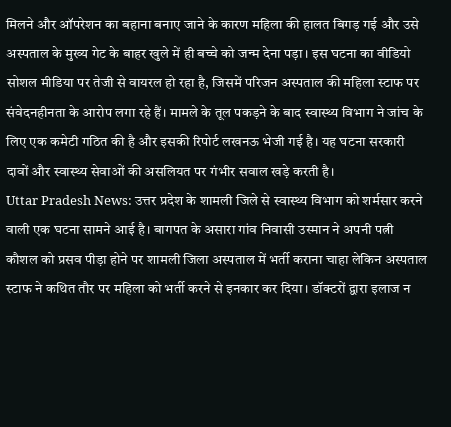मिलने और ऑपरेशन का बहाना बनाए जाने के कारण महिला की हालत बिगड़ गई और उसे अस्पताल के मुख्य गेट के बाहर खुले में ही बच्चे को जन्म देना पड़ा। इस घटना का वीडियो सोशल मीडिया पर तेजी से वायरल हो रहा है, जिसमें परिजन अस्पताल की महिला स्टाफ पर संवेदनहीनता के आरोप लगा रहे हैं। मामले के तूल पकड़ने के बाद स्वास्थ्य विभाग ने जांच के लिए एक कमेटी गठित की है और इसकी रिपोर्ट लखनऊ भेजी गई है। यह घटना सरकारी दावों और स्वास्थ्य सेवाओं की असलियत पर गंभीर सवाल खड़े करती है।
Uttar Pradesh News: उत्तर प्रदेश के शामली जिले से स्वास्थ्य विभाग को शर्मसार करने वाली एक घटना सामने आई है। बागपत के असारा गांव निवासी उस्मान ने अपनी पत्नी कौशल को प्रसव पीड़ा होने पर शामली जिला अस्पताल में भर्ती कराना चाहा लेकिन अस्पताल स्टाफ ने कथित तौर पर महिला को भर्ती करने से इनकार कर दिया। डॉक्टरों द्वारा इलाज न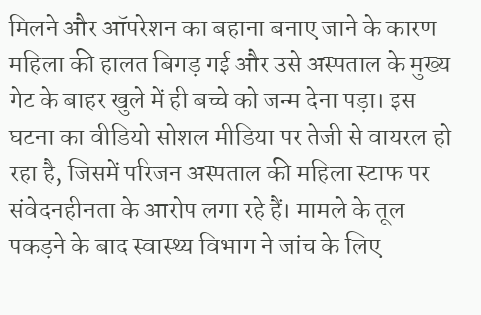मिलने और ऑपरेशन का बहाना बनाए जाने के कारण महिला की हालत बिगड़ गई और उसे अस्पताल के मुख्य गेट के बाहर खुले में ही बच्चे को जन्म देना पड़ा। इस घटना का वीडियो सोशल मीडिया पर तेजी से वायरल हो रहा है, जिसमें परिजन अस्पताल की महिला स्टाफ पर संवेदनहीनता के आरोप लगा रहे हैं। मामले के तूल पकड़ने के बाद स्वास्थ्य विभाग ने जांच के लिए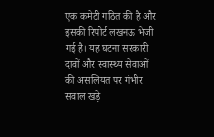एक कमेटी गठित की है और इसकी रिपोर्ट लखनऊ भेजी गई है। यह घटना सरकारी दावों और स्वास्थ्य सेवाओं की असलियत पर गंभीर सवाल खड़े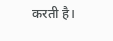करती है।